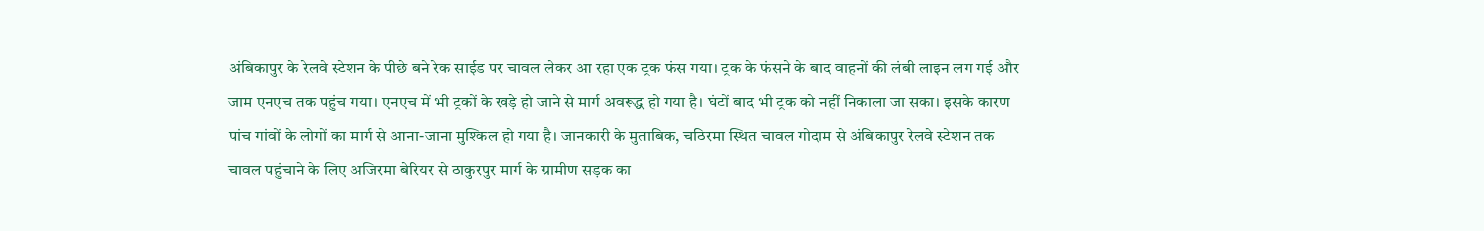अंबिकापुर के रेलवे स्टेशन के पीछे बने रेक साईड पर चावल लेकर आ रहा एक ट्रक फंस गया। ट्रक के फंसने के बाद वाहनों की लंबी लाइन लग गई और जाम एनएच तक पहुंच गया। एनएच में भी ट्रकों के खड़े हो जाने से मार्ग अवरूद्ध हो गया है। घंटों बाद भी ट्रक को नहीं निकाला जा सका। इसके कारण पांच गांवों के लोगों का मार्ग से आना-जाना मुश्किल हो गया है। जानकारी के मुताबिक, चठिरमा स्थित चावल गोदाम से अंबिकापुर रेलवे स्टेशन तक चावल पहुंचाने के लिए अजिरमा बेरियर से ठाकुरपुर मार्ग के ग्रामीण सड़क का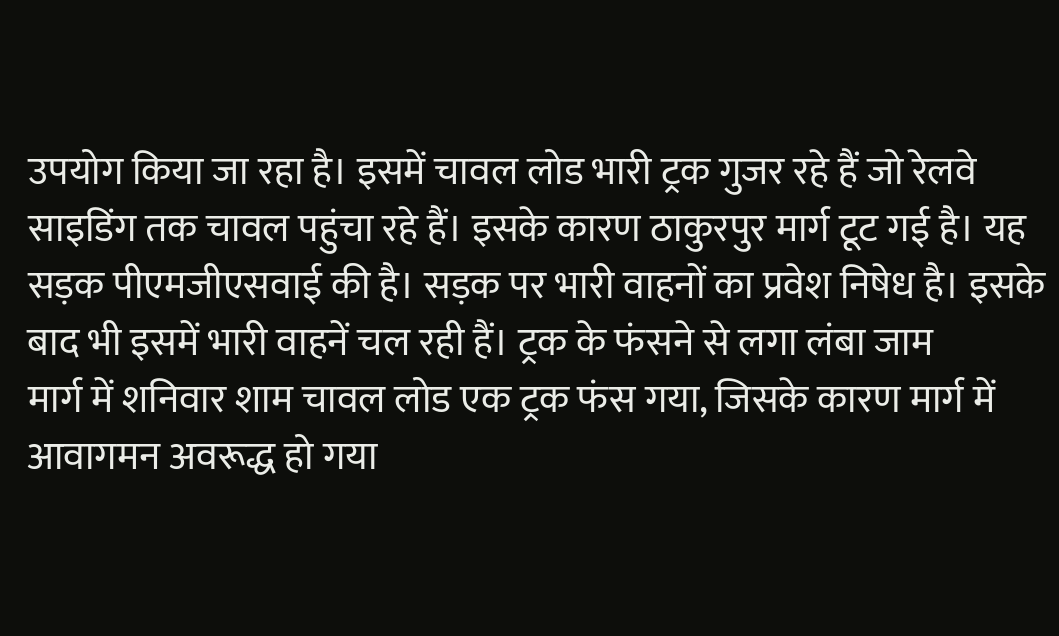उपयोग किया जा रहा है। इसमें चावल लोड भारी ट्रक गुजर रहे हैं जो रेलवे साइडिंग तक चावल पहुंचा रहे हैं। इसके कारण ठाकुरपुर मार्ग टूट गई है। यह सड़क पीएमजीएसवाई की है। सड़क पर भारी वाहनों का प्रवेश निषेध है। इसके बाद भी इसमें भारी वाहनें चल रही हैं। ट्रक के फंसने से लगा लंबा जाम
मार्ग में शनिवार शाम चावल लोड एक ट्रक फंस गया, जिसके कारण मार्ग में आवागमन अवरूद्ध हो गया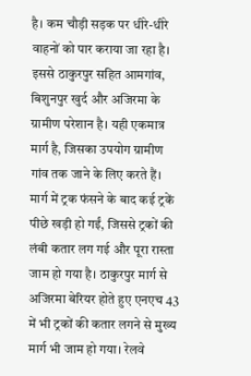है। कम चौड़ी सड़क पर धीरे-धीरे वाहनों को पार कराया जा रहा है। इससे ठाकुरपुर सहित आमगांव, बिशुनपुर खुर्द और अजिरमा के ग्रामीण परेशान है। यही एकमात्र मार्ग है, जिसका उपयोग ग्रामीण गांव तक जाने के लिए करते हैं। मार्ग में ट्रक फंसने के बाद कई ट्रकें पीछे खड़ी हो गईं, जिससे ट्रकों की लंबी कतार लग गई और पूरा रास्ता जाम हो गया है। ठाकुरपुर मार्ग से अजिरमा बेरियर होते हुए एनएच 43 में भी ट्रकों की कतार लगने से मुख्य मार्ग भी जाम हो गया। रेलवे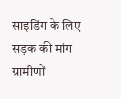साइडिंग के लिए सड़क की मांग
ग्रामीणों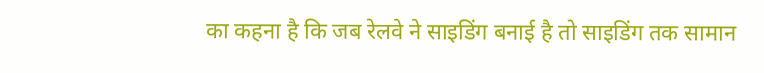का कहना है कि जब रेलवे ने साइडिंग बनाई है तो साइडिंग तक सामान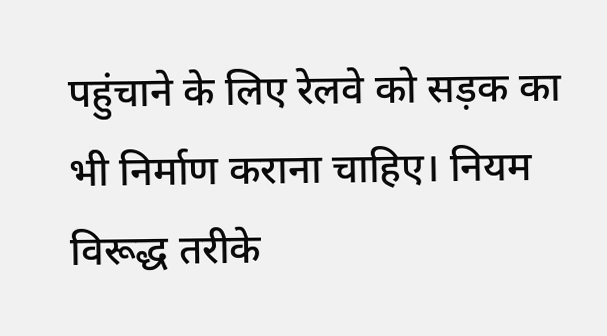पहुंचाने के लिए रेलवे को सड़क का भी निर्माण कराना चाहिए। नियम विरूद्ध तरीके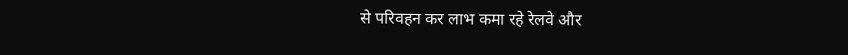से परिवहन कर लाभ कमा रहे रेलवे और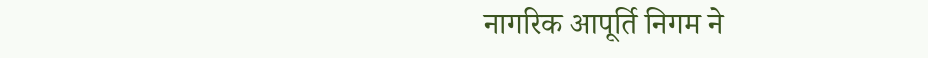नागरिक आपूर्ति निगम ने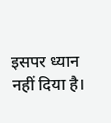इसपर ध्यान नहीं दिया है।